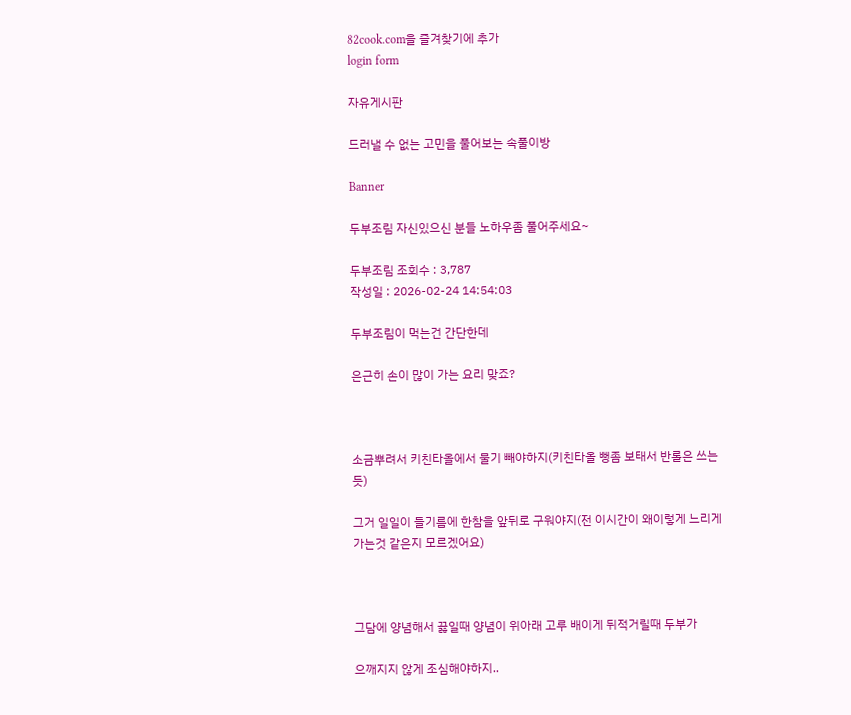82cook.com을 즐겨찾기에 추가
login form

자유게시판

드러낼 수 없는 고민을 풀어보는 속풀이방

Banner

두부조림 자신있으신 분들 노하우좀 풀어주세요~

두부조림 조회수 : 3,787
작성일 : 2026-02-24 14:54:03

두부조림이 먹는건 간단한데

은근히 손이 많이 가는 요리 맞죠?



소금뿌려서 키친타올에서 물기 빼야하지(키친타올 뻥좀 보태서 반롤은 쓰는듯)

그거 일일이 들기름에 한참을 앞뒤로 구워야지(전 이시간이 왜이렇게 느리게 가는것 같은지 모르겠어요)



그담에 양념해서 끓일때 양념이 위아래 고루 배이게 뒤적거릴때 두부가

으깨지지 않게 조심해야하지..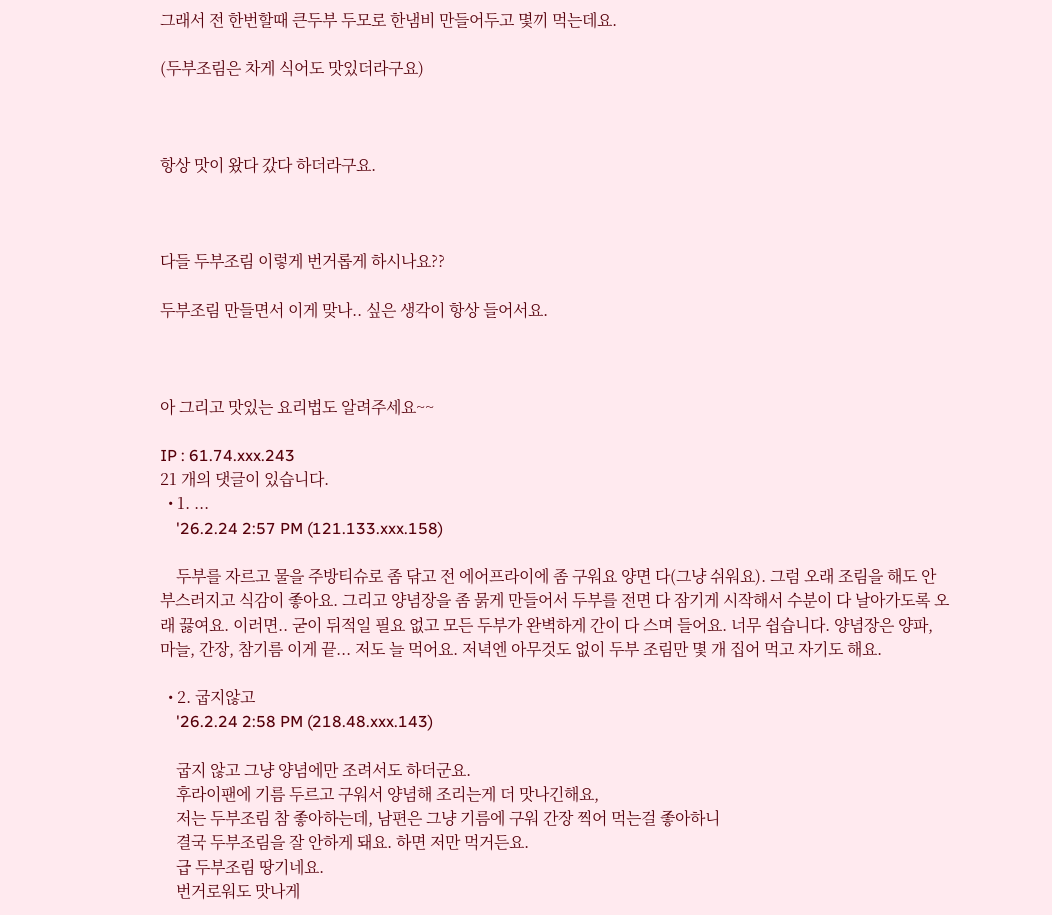그래서 전 한번할때 큰두부 두모로 한냄비 만들어두고 몇끼 먹는데요.

(두부조림은 차게 식어도 맛있더라구요)



항상 맛이 왔다 갔다 하더라구요.



다들 두부조림 이렇게 번거롭게 하시나요??

두부조림 만들면서 이게 맞나.. 싶은 생각이 항상 들어서요.



아 그리고 맛있는 요리법도 알려주세요~~

IP : 61.74.xxx.243
21 개의 댓글이 있습니다.
  • 1. ...
    '26.2.24 2:57 PM (121.133.xxx.158)

    두부를 자르고 물을 주방티슈로 좀 닦고 전 에어프라이에 좀 구워요 양면 다(그냥 쉬워요). 그럼 오래 조림을 해도 안 부스러지고 식감이 좋아요. 그리고 양념장을 좀 묽게 만들어서 두부를 전면 다 잠기게 시작해서 수분이 다 날아가도록 오래 끓여요. 이러면.. 굳이 뒤적일 필요 없고 모든 두부가 완벽하게 간이 다 스며 들어요. 너무 쉽습니다. 양념장은 양파, 마늘, 간장, 참기름 이게 끝... 저도 늘 먹어요. 저녁엔 아무것도 없이 두부 조림만 몇 개 집어 먹고 자기도 해요.

  • 2. 굽지않고
    '26.2.24 2:58 PM (218.48.xxx.143)

    굽지 않고 그냥 양념에만 조려서도 하더군요.
    후라이팬에 기름 두르고 구워서 양념해 조리는게 더 맛나긴해요,
    저는 두부조림 참 좋아하는데, 남편은 그냥 기름에 구워 간장 찍어 먹는걸 좋아하니
    결국 두부조림을 잘 안하게 돼요. 하면 저만 먹거든요.
    급 두부조림 땅기네요.
    번거로워도 맛나게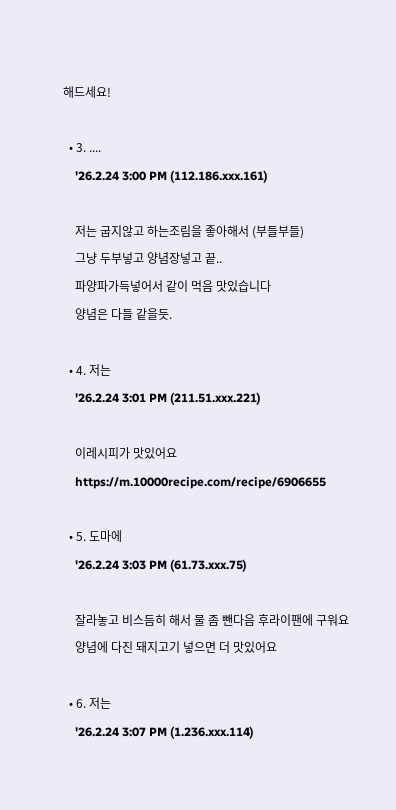해드세요!

  • 3. ....
    '26.2.24 3:00 PM (112.186.xxx.161)

    저는 굽지않고 하는조림을 좋아해서 (부들부들)
    그냥 두부넣고 양념장넣고 끝..
    파양파가득넣어서 같이 먹음 맛있습니다
    양념은 다들 같을듯.

  • 4. 저는
    '26.2.24 3:01 PM (211.51.xxx.221)

    이레시피가 맛있어요
    https://m.10000recipe.com/recipe/6906655

  • 5. 도마에
    '26.2.24 3:03 PM (61.73.xxx.75)

    잘라놓고 비스듬히 해서 물 좀 뺀다음 후라이팬에 구워요
    양념에 다진 돼지고기 넣으면 더 맛있어요

  • 6. 저는
    '26.2.24 3:07 PM (1.236.xxx.114)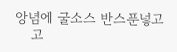앙념에 굴소스 반스푼넣고
    고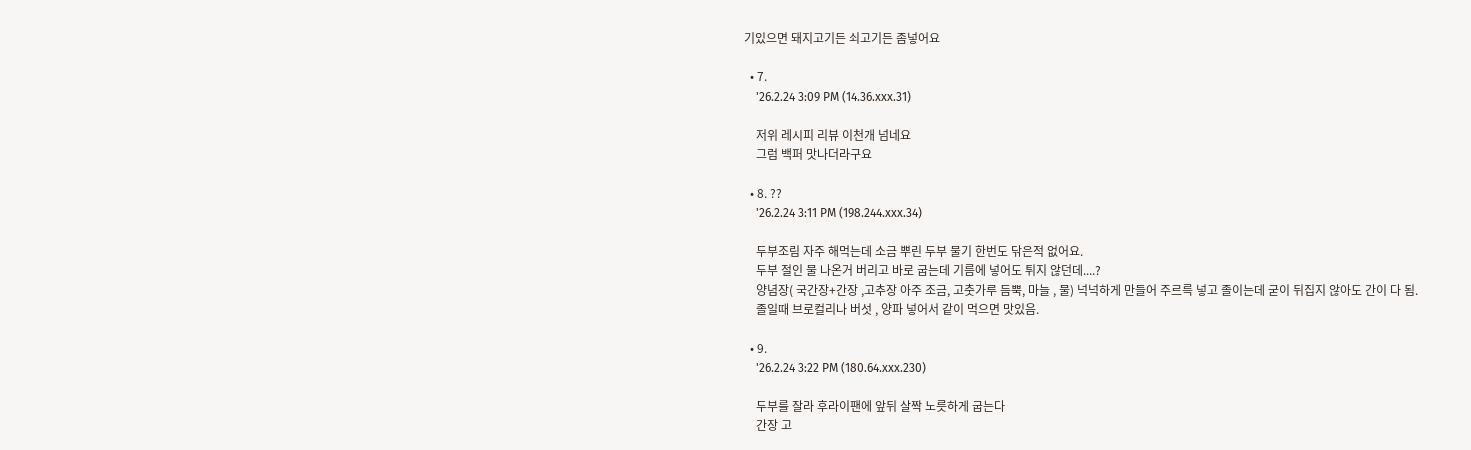기있으면 돼지고기든 쇠고기든 좀넣어요

  • 7.
    '26.2.24 3:09 PM (14.36.xxx.31)

    저위 레시피 리뷰 이천개 넘네요
    그럼 백퍼 맛나더라구요

  • 8. ??
    '26.2.24 3:11 PM (198.244.xxx.34)

    두부조림 자주 해먹는데 소금 뿌린 두부 물기 한번도 닦은적 없어요.
    두부 절인 물 나온거 버리고 바로 굽는데 기름에 넣어도 튀지 않던데....?
    양념장( 국간장+간장 ,고추장 아주 조금, 고춧가루 듬뿍, 마늘 , 물) 넉넉하게 만들어 주르륵 넣고 졸이는데 굳이 뒤집지 않아도 간이 다 됨.
    졸일때 브로컬리나 버섯 , 양파 넣어서 같이 먹으면 맛있음.

  • 9.
    '26.2.24 3:22 PM (180.64.xxx.230)

    두부를 잘라 후라이팬에 앞뒤 살짝 노릇하게 굽는다
    간장 고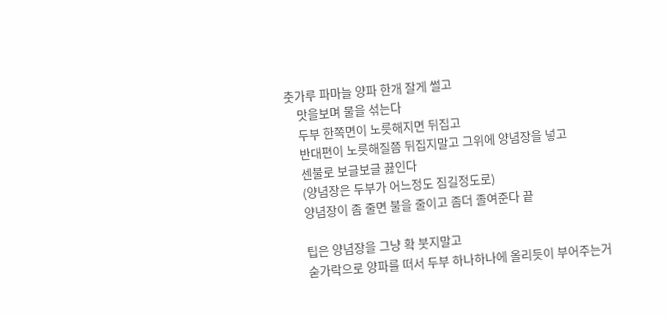춧가루 파마늘 양파 한개 잘게 썰고
    맛을보며 물을 섞는다
    두부 한쪽면이 노릇해지면 뒤집고
    반대편이 노릇해질쯤 뒤집지말고 그위에 양념장을 넣고
    센불로 보글보글 끓인다
    (양념장은 두부가 어느정도 짐길정도로)
    양념장이 좀 줄면 불을 줄이고 좀더 졸여준다 끝

    팁은 양념장을 그냥 확 붓지말고
    숟가락으로 양파를 떠서 두부 하나하나에 올리듯이 부어주는거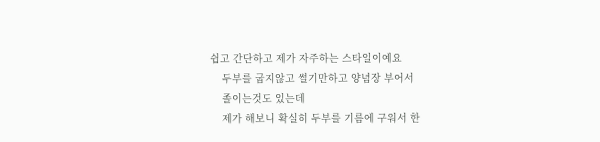쉽고 간단하고 제가 자주하는 스타일이예요
    두부를 굽지않고 썰기만하고 양념장 부어서
    졸이는것도 있는데
    제가 해보니 확실히 두부를 기름에 구워서 한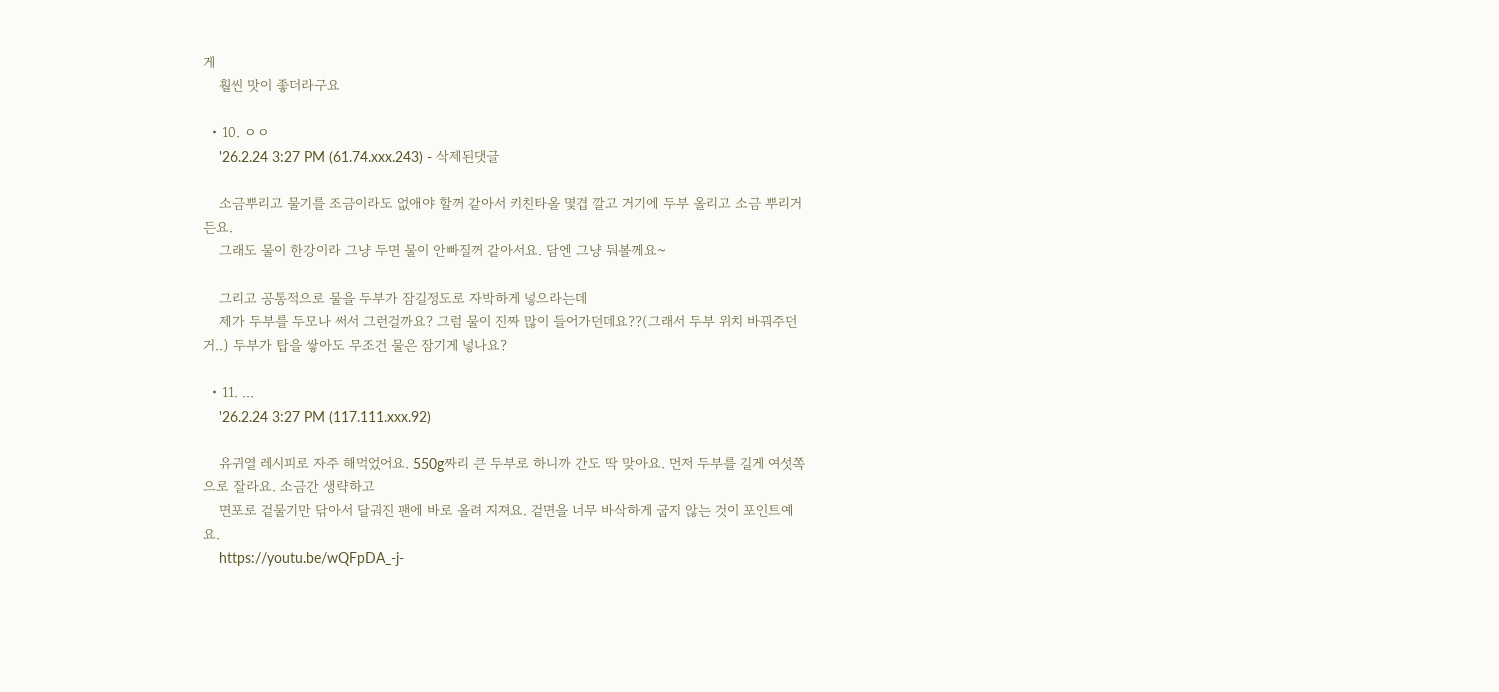게
    훨씬 맛이 좋더라구요

  • 10. ㅇㅇ
    '26.2.24 3:27 PM (61.74.xxx.243) - 삭제된댓글

    소금뿌리고 물기를 조금이라도 없애야 할꺼 같아서 키친타올 몇겹 깔고 거기에 두부 올리고 소금 뿌리거든요.
    그래도 물이 한강이라 그냥 두면 물이 안빠질꺼 같아서요. 담엔 그냥 둬볼께요~

    그리고 공통적으로 물을 두부가 잠길정도로 자박하게 넣으라는데
    제가 두부를 두모나 써서 그런걸까요? 그럼 물이 진짜 많이 들어가던데요??(그래서 두부 위치 바꿔주던거..) 두부가 탑을 쌓아도 무조건 물은 잠기게 넣나요?

  • 11. ...
    '26.2.24 3:27 PM (117.111.xxx.92)

    유귀열 레시피로 자주 해먹었어요. 550g짜리 큰 두부로 하니까 간도 딱 맞아요. 먼저 두부를 길게 여섯쪽으로 잘라요. 소금간 생략하고
    면포로 겉물기만 닦아서 달궈진 팬에 바로 올려 지져요. 겉면을 너무 바삭하게 굽지 않는 것이 포인트예요.
    https://youtu.be/wQFpDA_-j-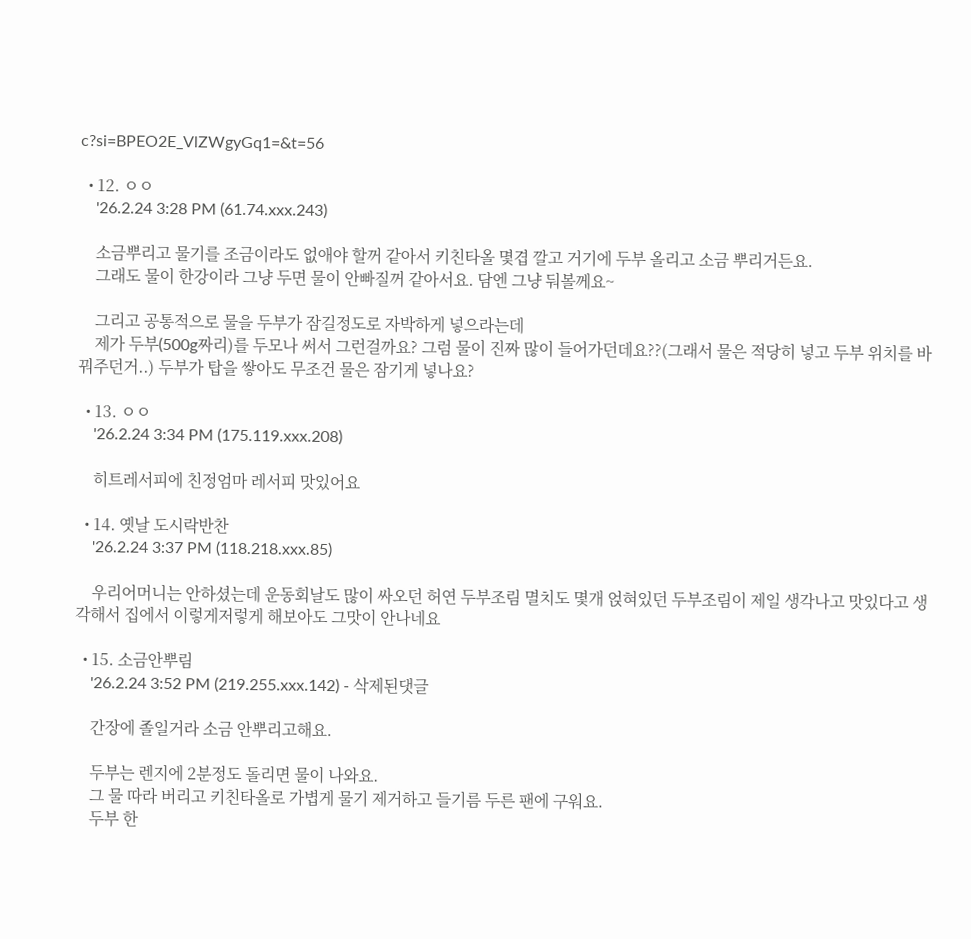c?si=BPEO2E_VlZWgyGq1=&t=56

  • 12. ㅇㅇ
    '26.2.24 3:28 PM (61.74.xxx.243)

    소금뿌리고 물기를 조금이라도 없애야 할꺼 같아서 키친타올 몇겹 깔고 거기에 두부 올리고 소금 뿌리거든요.
    그래도 물이 한강이라 그냥 두면 물이 안빠질꺼 같아서요. 담엔 그냥 둬볼께요~

    그리고 공통적으로 물을 두부가 잠길정도로 자박하게 넣으라는데
    제가 두부(500g짜리)를 두모나 써서 그런걸까요? 그럼 물이 진짜 많이 들어가던데요??(그래서 물은 적당히 넣고 두부 위치를 바꿔주던거..) 두부가 탑을 쌓아도 무조건 물은 잠기게 넣나요?

  • 13. ㅇㅇ
    '26.2.24 3:34 PM (175.119.xxx.208)

    히트레서피에 친정엄마 레서피 맛있어요

  • 14. 옛날 도시락반찬
    '26.2.24 3:37 PM (118.218.xxx.85)

    우리어머니는 안하셨는데 운동회날도 많이 싸오던 허연 두부조림 멸치도 몇개 얹혀있던 두부조림이 제일 생각나고 맛있다고 생각해서 집에서 이렇게저렇게 해보아도 그맛이 안나네요

  • 15. 소금안뿌림
    '26.2.24 3:52 PM (219.255.xxx.142) - 삭제된댓글

    간장에 졸일거라 소금 안뿌리고해요.

    두부는 렌지에 2분정도 돌리면 물이 나와요.
    그 물 따라 버리고 키친타올로 가볍게 물기 제거하고 들기름 두른 팬에 구워요.
    두부 한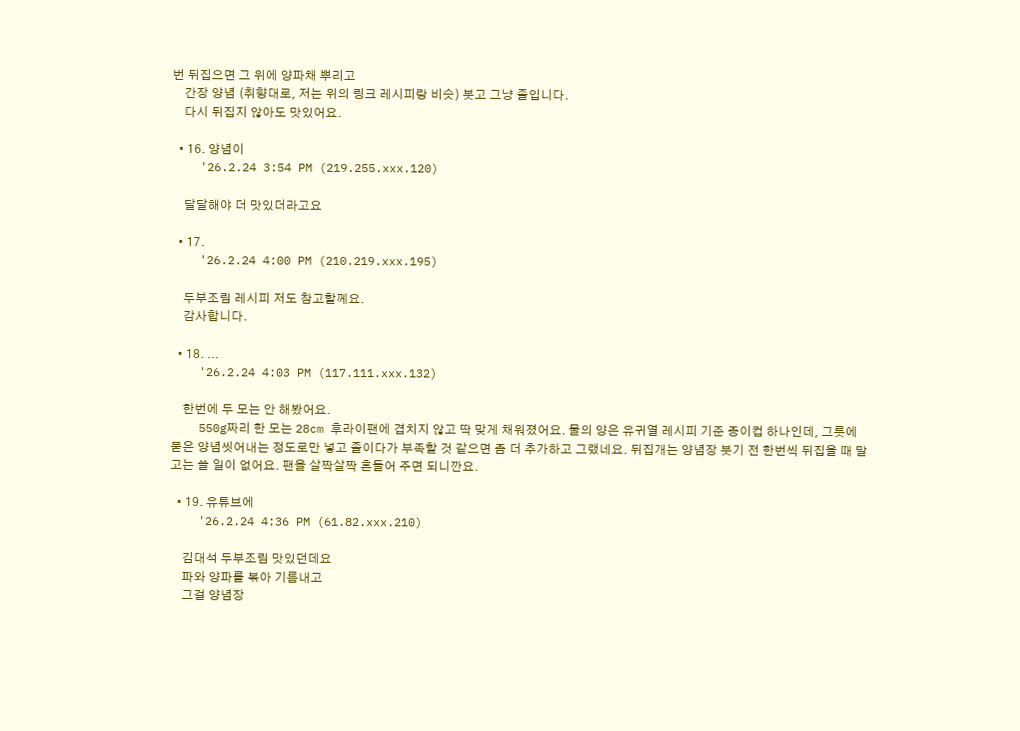번 뒤집으면 그 위에 양파채 뿌리고
    간장 양념 (취향대로, 저는 위의 링크 레시피랑 비슷) 붓고 그냥 졸입니다.
    다시 뒤집지 않아도 맛있어요.

  • 16. 양념이
    '26.2.24 3:54 PM (219.255.xxx.120)

    달달해야 더 맛있더라고요

  • 17.
    '26.2.24 4:00 PM (210.219.xxx.195)

    두부조림 레시피 저도 참고할께요.
    감사합니다.

  • 18. ...
    '26.2.24 4:03 PM (117.111.xxx.132)

    한번에 두 모는 안 해봤어요.
    550g짜리 한 모는 28cm 후라이팬에 겹치지 않고 딱 맞게 채워졌어요. 물의 양은 유귀열 레시피 기준 종이컵 하나인데, 그릇에 묻은 양념씻어내는 정도로만 넣고 졸이다가 부족할 것 같으면 좀 더 추가하고 그랬네요. 뒤집개는 양념장 붓기 전 한번씩 뒤집을 때 말고는 쓸 일이 없어요. 팬을 살짝살짝 흔들어 주면 되니깐요.

  • 19. 유튜브에
    '26.2.24 4:36 PM (61.82.xxx.210)

    김대석 두부조림 맛있던데요
    파와 양파를 볶아 기름내고
    그걸 양념장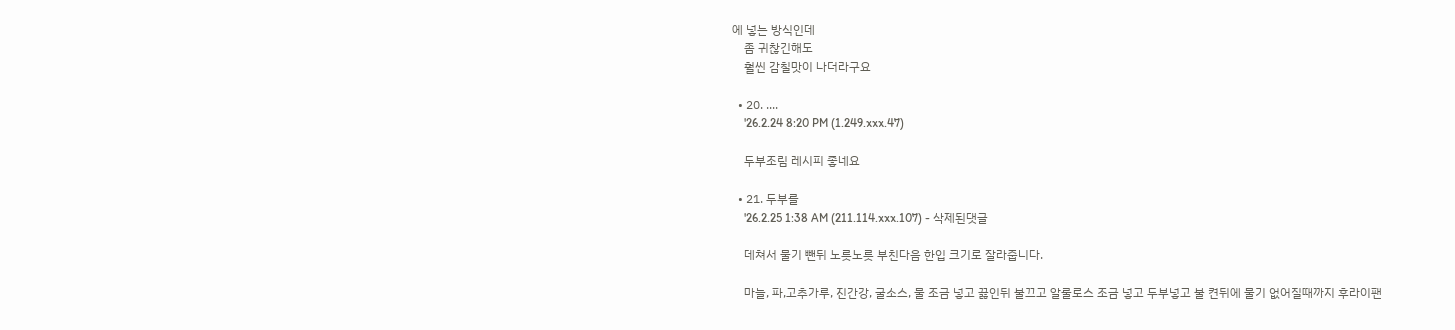에 넣는 방식인데
    좀 귀찮긴해도
    훨씬 감칠맛이 나더라구요

  • 20. ....
    '26.2.24 8:20 PM (1.249.xxx.47)

    두부조림 레시피 좋네요

  • 21. 두부를
    '26.2.25 1:38 AM (211.114.xxx.107) - 삭제된댓글

    데쳐서 물기 뺀뒤 노릇노릇 부친다음 한입 크기로 잘라줍니다.

    마늘, 파,고추가루, 진간강, 굴소스, 물 조금 넣고 끓인뒤 불끄고 알룰로스 조금 넣고 두부넣고 불 켠뒤에 물기 없어질때까지 후라이팬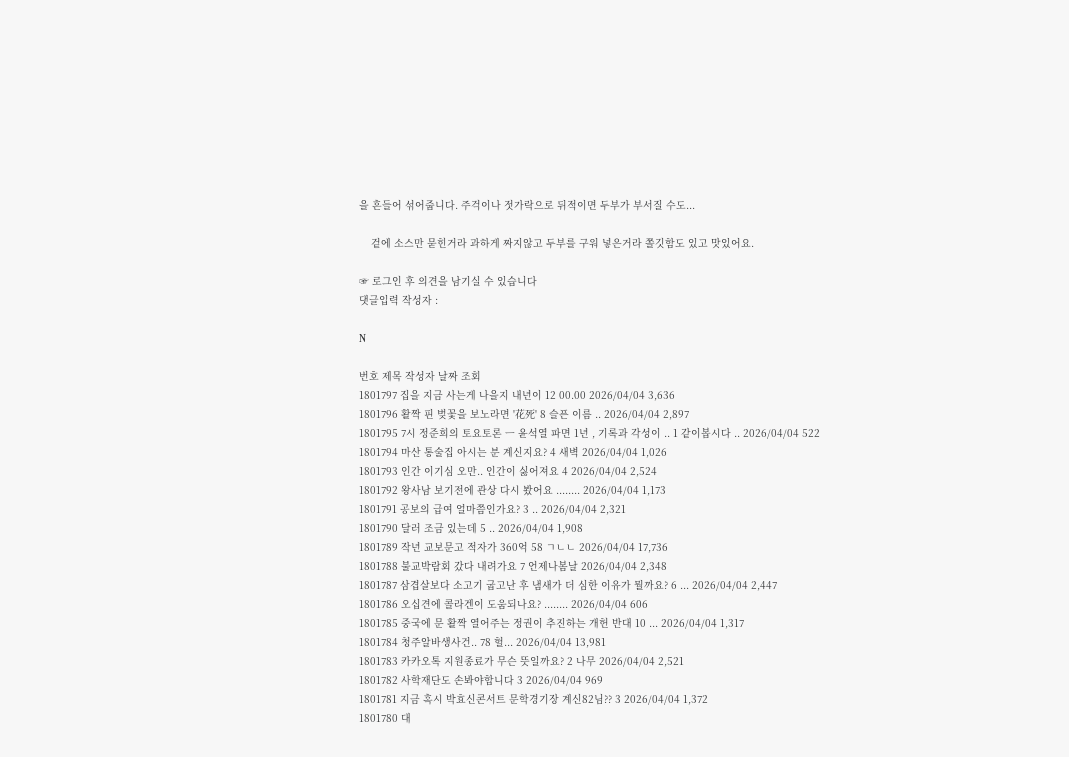을 흔들어 섞어줍니다. 주걱이나 젓가락으로 뒤적이면 두부가 부서질 수도...

    겉에 소스만 묻힌거라 과하게 짜지않고 두부를 구워 넣은거라 쫄깃함도 있고 맛있어요.

☞ 로그인 후 의견을 남기실 수 있습니다
댓글입력 작성자 :

N

번호 제목 작성자 날짜 조회
1801797 집을 지금 사는게 나을지 내년이 12 00.00 2026/04/04 3,636
1801796 활짝 핀 벚꽃을 보노라면 '花死' 8 슬픈 이름 .. 2026/04/04 2,897
1801795 7시 정준희의 토요토론 ㅡ 윤석열 파면 1년 , 기록과 각성이 .. 1 같이봅시다 .. 2026/04/04 522
1801794 마산 통술집 아시는 분 계신지요? 4 새벽 2026/04/04 1,026
1801793 인간 이기심 오만.. 인간이 싫어져요 4 2026/04/04 2,524
1801792 왕사남 보기전에 관상 다시 봤어요 ........ 2026/04/04 1,173
1801791 공보의 급여 얼마쯤인가요? 3 .. 2026/04/04 2,321
1801790 달러 조금 있는데 5 .. 2026/04/04 1,908
1801789 작년 교보문고 적자가 360억 58 ㄱㄴㄴ 2026/04/04 17,736
1801788 불교박람회 갔다 내려가요 7 언제나봄날 2026/04/04 2,348
1801787 삼겹살보다 소고기 굽고난 후 냄새가 더 심한 이유가 뭘까요? 6 ... 2026/04/04 2,447
1801786 오십견에 콜라겐이 도움되나요? ........ 2026/04/04 606
1801785 중국에 문 활짝 열어주는 정권이 추진하는 개헌 반대 10 ... 2026/04/04 1,317
1801784 청주알바생사건.. 78 헐... 2026/04/04 13,981
1801783 카카오톡 지원종료가 무슨 뜻일까요? 2 나무 2026/04/04 2,521
1801782 사학재단도 손봐야합니다 3 2026/04/04 969
1801781 지금 혹시 박효신콘서트 문학경기장 계신82님?? 3 2026/04/04 1,372
1801780 대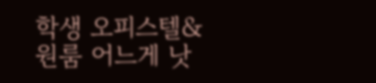학생 오피스텔&원룸 어느게 낫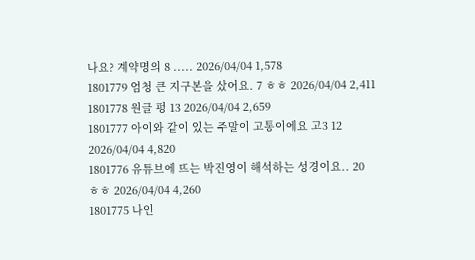나요? 계약명의 8 ..... 2026/04/04 1,578
1801779 엄청 큰 지구본을 샀어요. 7 ㅎㅎ 2026/04/04 2,411
1801778 원글 펑 13 2026/04/04 2,659
1801777 아이와 같이 있는 주말이 고통이에요 고3 12 2026/04/04 4,820
1801776 유튜브에 뜨는 박진영이 해석하는 성경이요.. 20 ㅎㅎ 2026/04/04 4,260
1801775 나인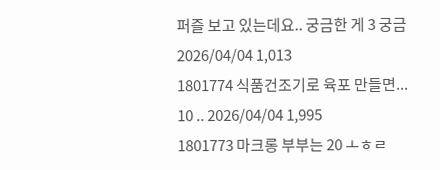퍼즐 보고 있는데요.. 궁금한 게 3 궁금 2026/04/04 1,013
1801774 식품건조기로 육포 만들면... 10 .. 2026/04/04 1,995
1801773 마크롱 부부는 20 ㅗㅎㄹ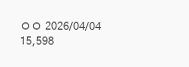ㅇㅇ 2026/04/04 15,598